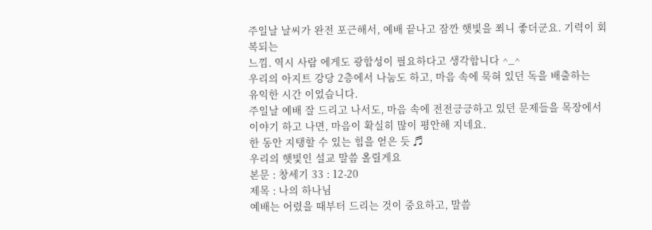주일날 날씨가 완전 포근해서, 예배 끝나고 잠깐 햇빛을 쬐니 좋더군요. 기력이 회복되는
느낌. 역시 사람 에게도 광합성이 필요하다고 생각합니다 ^_^
우리의 아지트 강당 2층에서 나눔도 하고, 마음 속에 묵혀 있던 독을 배출하는
유익한 시간 이었습니다.
주일날 예배 잘 드리고 나서도, 마음 속에 전전긍긍하고 있던 문제들을 목장에서
이야기 하고 나면, 마음이 확실히 많이 평안해 지네요.
한 동안 지탱할 수 있는 힘을 얻은 듯 ♬
우리의 햇빛인 설교 말씀 올릴게요
본문 : 창세기 33 : 12-20
제목 : 나의 하나님
예배는 어렸을 때부터 드리는 것이 중요하고, 말씀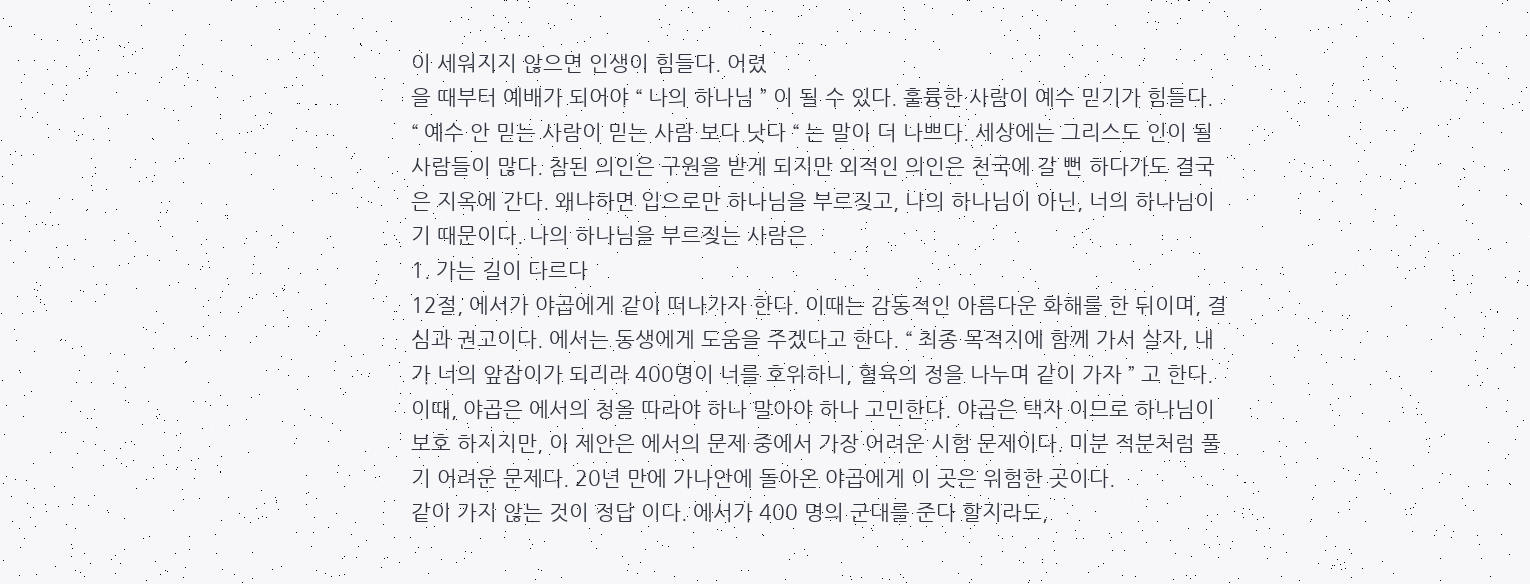이 세워지지 않으면 인생이 힘들다. 어렸
을 때부터 예배가 되어야 “ 나의 하나님 ” 이 될 수 있다. 훌륭한 사람이 예수 믿기가 힘들다.
“ 예수 안 믿는 사람이 믿는 사람 보다 낫다 “ 는 말이 더 나쁘다. 세상에는 그리스도 인이 될
사람들이 많다. 참된 의인은 구원을 받게 되지만 외적인 의인은 천국에 갈 뻔 하다가도 결국
은 지옥에 간다. 왜냐하면 입으로만 하나님을 부르짖고, 나의 하나님이 아닌, 너의 하나님이
기 때문이다. 나의 하나님을 부르짖는 사람은
1. 가는 길이 다르다
12절, 에서가 야곱에게 같이 떠나가자 한다. 이때는 감동적인 아름다운 화해를 한 뒤이며, 결
심과 권고이다. 에서는 동생에게 도움을 주겠다고 한다. “ 최종 목적지에 함께 가서 살자, 내
가 너의 앞잡이가 되리라 400명이 너를 호위하니, 혈육의 정을 나누며 같이 가자 ” 고 한다.
이때, 야곱은 에서의 청을 따라야 하나 말아야 하나 고민한다. 야곱은 택자 이므로 하나님이
보호 하지지만, 이 제안은 에서의 문제 중에서 가장 어려운 시험 문제이다. 미분 적분처럼 풀
기 어려운 문제다. 20년 만에 가나안에 돌아온 야곱에게 이 곳은 위험한 곳이다.
같이 가지 않는 것이 정답 이다. 에서가 400 명의 군대를 준다 할지라도,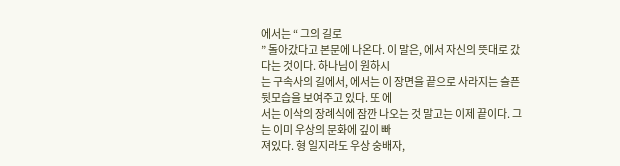에서는 “ 그의 길로
” 돌아갔다고 본문에 나온다. 이 말은, 에서 자신의 뜻대로 갔다는 것이다. 하나님이 원하시
는 구속사의 길에서, 에서는 이 장면을 끝으로 사라지는 슬픈 뒷모습을 보여주고 있다. 또 에
서는 이삭의 장례식에 잠깐 나오는 것 말고는 이제 끝이다. 그는 이미 우상의 문화에 깊이 빠
져있다. 형 일지라도 우상 숭배자,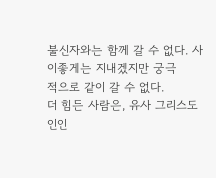불신자와는 함께 갈 수 없다. 사이좋게는 지내겠지만 궁극
적으로 같이 갈 수 없다.
더 힘든 사람은, 유사 그리스도인인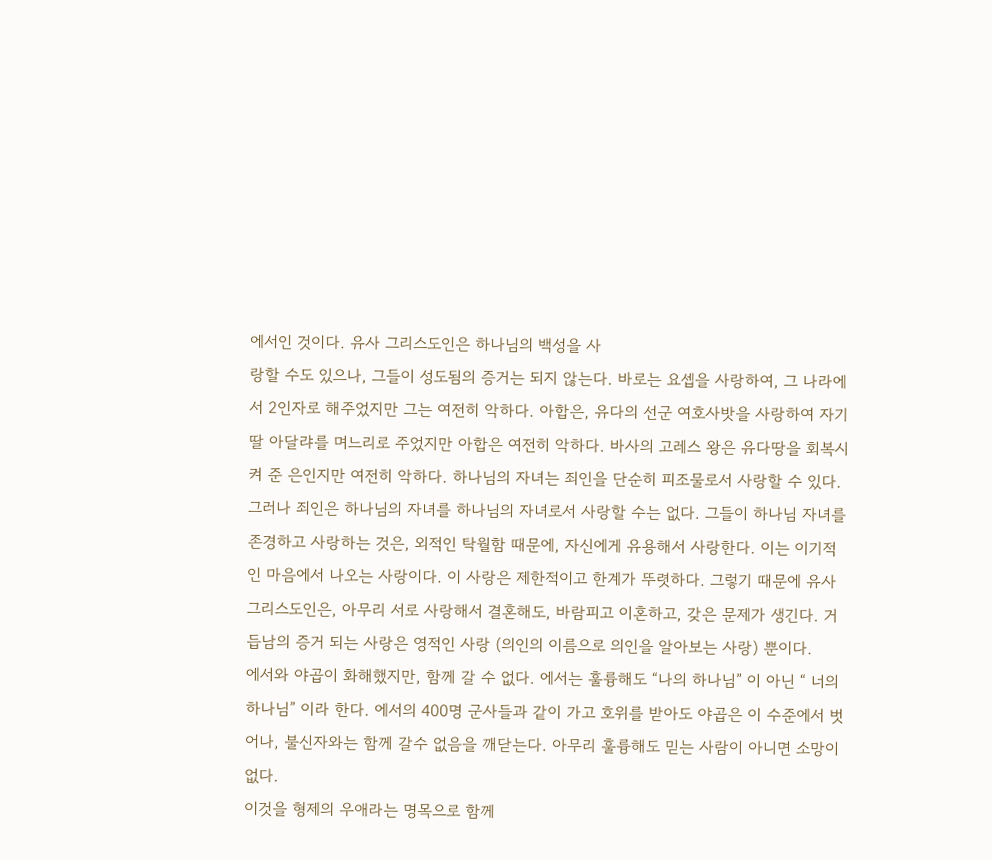에서인 것이다. 유사 그리스도인은 하나님의 백성을 사
랑할 수도 있으나, 그들이 성도됨의 증거는 되지 않는다. 바로는 요셉을 사랑하여, 그 나라에
서 2인자로 해주었지만 그는 여전히 악하다. 아합은, 유다의 선군 여호사밧을 사랑하여 자기
딸 아달랴를 며느리로 주었지만 아합은 여전히 악하다. 바사의 고레스 왕은 유다땅을 회복시
켜 준 은인지만 여전히 악하다. 하나님의 자녀는 죄인을 단순히 피조물로서 사랑할 수 있다.
그러나 죄인은 하나님의 자녀를 하나님의 자녀로서 사랑할 수는 없다. 그들이 하나님 자녀를
존경하고 사랑하는 것은, 외적인 탁월함 때문에, 자신에게 유용해서 사랑한다. 이는 이기적
인 마음에서 나오는 사랑이다. 이 사랑은 제한적이고 한계가 뚜렷하다. 그렇기 때문에 유사
그리스도인은, 아무리 서로 사랑해서 결혼해도, 바람피고 이혼하고, 갖은 문제가 생긴다. 거
듭남의 증거 되는 사랑은 영적인 사랑 (의인의 이름으로 의인을 알아보는 사랑) 뿐이다.
에서와 야곱이 화해했지만, 함께 갈 수 없다. 에서는 훌륭해도 “나의 하나님” 이 아닌 “ 너의
하나님” 이라 한다. 에서의 400명 군사들과 같이 가고 호위를 받아도 야곱은 이 수준에서 벗
어나, 불신자와는 함께 갈수 없음을 깨닫는다. 아무리 훌륭해도 믿는 사람이 아니면 소망이
없다.
이것을 형제의 우애라는 명목으로 함께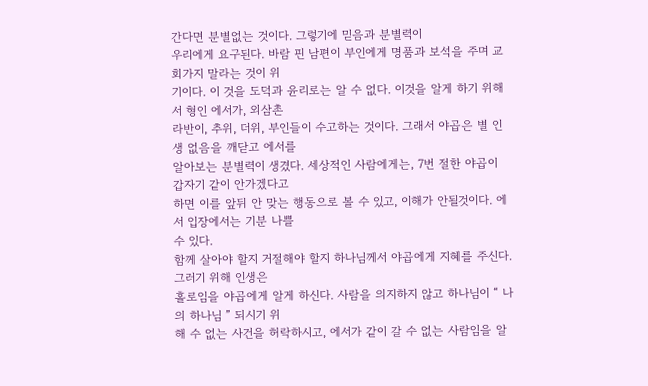간다면 분별없는 것이다. 그렇기에 믿음과 분별력이
우리에게 요구된다. 바람 핀 남편이 부인에게 명품과 보석을 주며 교회가지 말라는 것이 위
기이다. 이 것을 도덕과 윤리로는 알 수 없다. 이것을 알게 하기 위해서 형인 에서가, 외삼촌
라반이, 추위, 더위, 부인들이 수고하는 것이다. 그래서 야곱은 별 인생 없음을 깨닫고 에서를
알아보는 분별력이 생겼다. 세상적인 사람에게는, 7번 절한 야곱이 갑자기 같이 안가겠다고
하면 이를 앞뒤 안 맞는 행동으로 볼 수 있고, 이해가 안될것이다. 에서 입장에서는 기분 나쁠
수 있다.
함께 살아야 할지 거절해야 할지 하나님께서 야곱에게 지혜를 주신다. 그러기 위해 인생은
홀로임을 야곱에게 알게 하신다. 사람을 의지하지 않고 하나님이 “ 나의 하나님 ” 되시기 위
해 수 없는 사건을 허락하시고, 에서가 같이 갈 수 없는 사람임을 알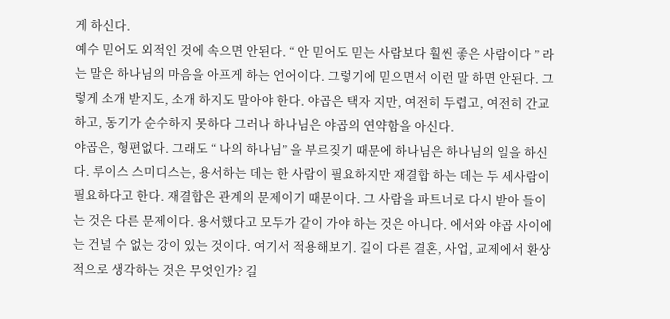게 하신다.
예수 믿어도 외적인 것에 속으면 안된다. “ 안 믿어도 믿는 사람보다 훨씬 좋은 사람이다 ” 라
는 말은 하나님의 마음을 아프게 하는 언어이다. 그렇기에 믿으면서 이런 말 하면 안된다. 그
렇게 소개 받지도, 소개 하지도 말아야 한다. 야곱은 택자 지만, 여전히 두렵고, 여전히 간교
하고, 동기가 순수하지 못하다 그러나 하나님은 야곱의 연약함을 아신다.
야곱은, 형편없다. 그래도 “ 나의 하나님” 을 부르짖기 때문에 하나님은 하나님의 일을 하신
다. 루이스 스미디스는, 용서하는 데는 한 사람이 필요하지만 재결합 하는 데는 두 세사람이
필요하다고 한다. 재결합은 관계의 문제이기 때문이다. 그 사람을 파트너로 다시 받아 들이
는 것은 다른 문제이다. 용서했다고 모두가 같이 가야 하는 것은 아니다. 에서와 야곱 사이에
는 건널 수 없는 강이 있는 것이다. 여기서 적용해보기. 길이 다른 결혼, 사업, 교제에서 환상
적으로 생각하는 것은 무엇인가? 길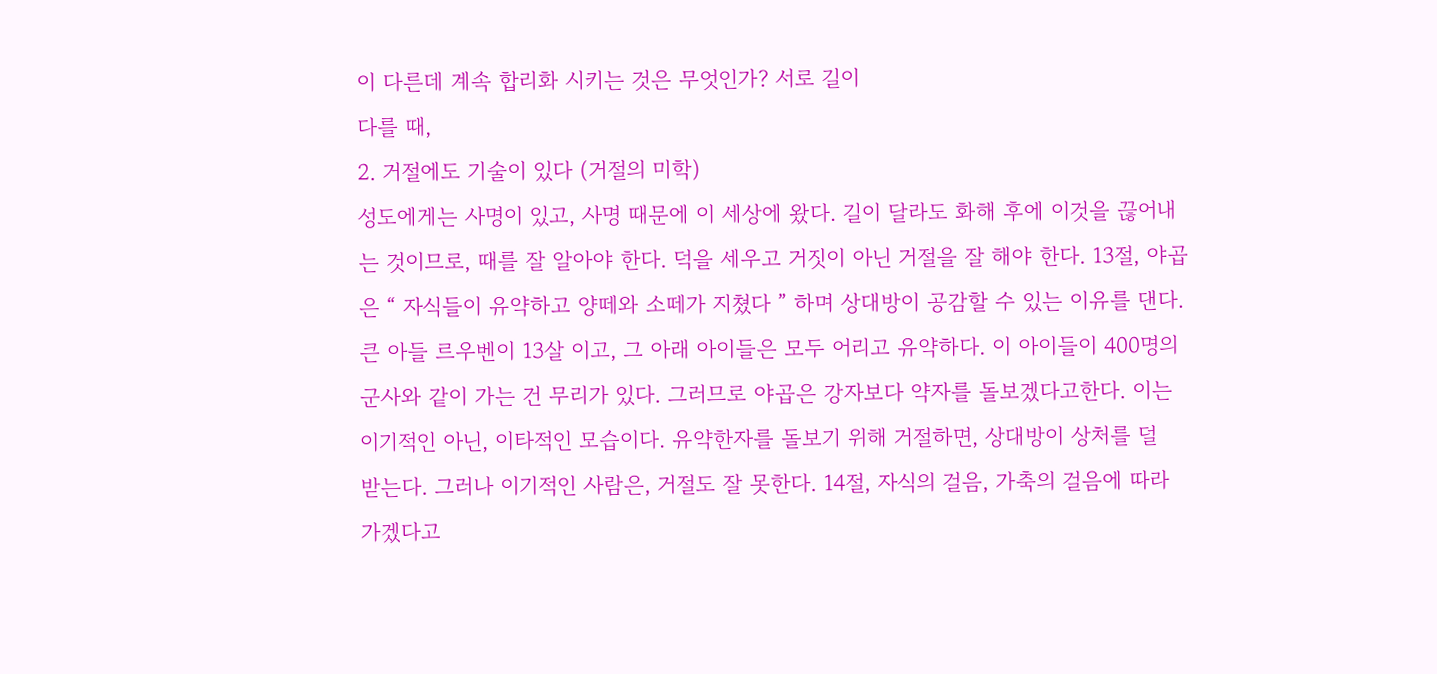이 다른데 계속 합리화 시키는 것은 무엇인가? 서로 길이
다를 때,
2. 거절에도 기술이 있다 (거절의 미학)
성도에게는 사명이 있고, 사명 때문에 이 세상에 왔다. 길이 달라도 화해 후에 이것을 끊어내
는 것이므로, 때를 잘 알아야 한다. 덕을 세우고 거짓이 아닌 거절을 잘 해야 한다. 13절, 야곱
은 “ 자식들이 유약하고 양떼와 소떼가 지쳤다 ” 하며 상대방이 공감할 수 있는 이유를 댄다.
큰 아들 르우벤이 13살 이고, 그 아래 아이들은 모두 어리고 유약하다. 이 아이들이 400명의
군사와 같이 가는 건 무리가 있다. 그러므로 야곱은 강자보다 약자를 돌보겠다고한다. 이는
이기적인 아닌, 이타적인 모습이다. 유약한자를 돌보기 위해 거절하면, 상대방이 상처를 덜
받는다. 그러나 이기적인 사람은, 거절도 잘 못한다. 14절, 자식의 걸음, 가축의 걸음에 따라
가겠다고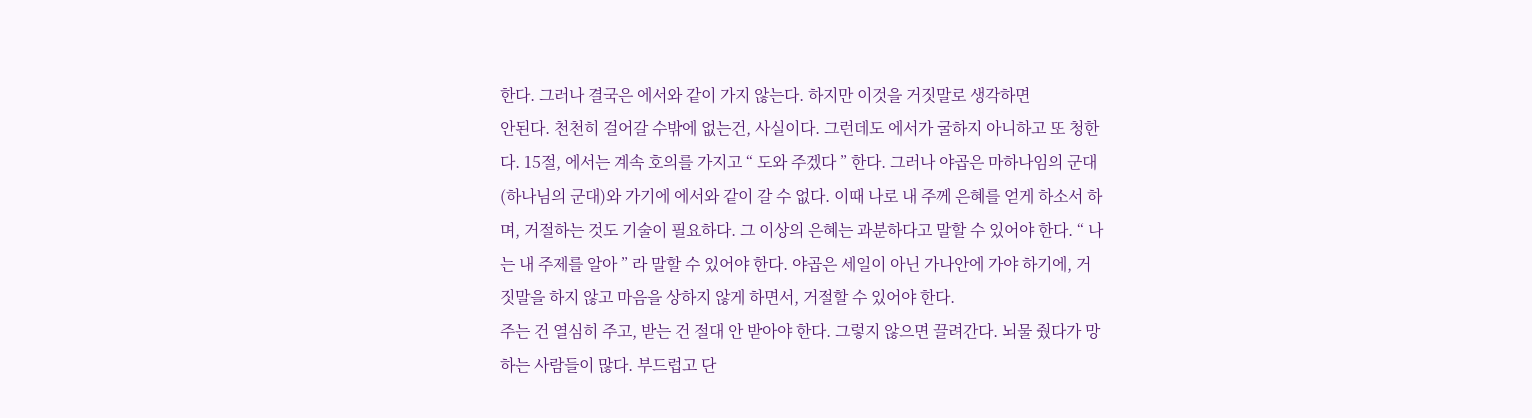한다. 그러나 결국은 에서와 같이 가지 않는다. 하지만 이것을 거짓말로 생각하면
안된다. 천천히 걸어갈 수밖에 없는건, 사실이다. 그런데도 에서가 굴하지 아니하고 또 청한
다. 15절, 에서는 계속 호의를 가지고 “ 도와 주겠다 ” 한다. 그러나 야곱은 마하나임의 군대
(하나님의 군대)와 가기에 에서와 같이 갈 수 없다. 이때 나로 내 주께 은혜를 얻게 하소서 하
며, 거절하는 것도 기술이 필요하다. 그 이상의 은혜는 과분하다고 말할 수 있어야 한다. “ 나
는 내 주제를 알아 ” 라 말할 수 있어야 한다. 야곱은 세일이 아닌 가나안에 가야 하기에, 거
짓말을 하지 않고 마음을 상하지 않게 하면서, 거절할 수 있어야 한다.
주는 건 열심히 주고, 받는 건 절대 안 받아야 한다. 그렇지 않으면 끌려간다. 뇌물 줬다가 망
하는 사람들이 많다. 부드럽고 단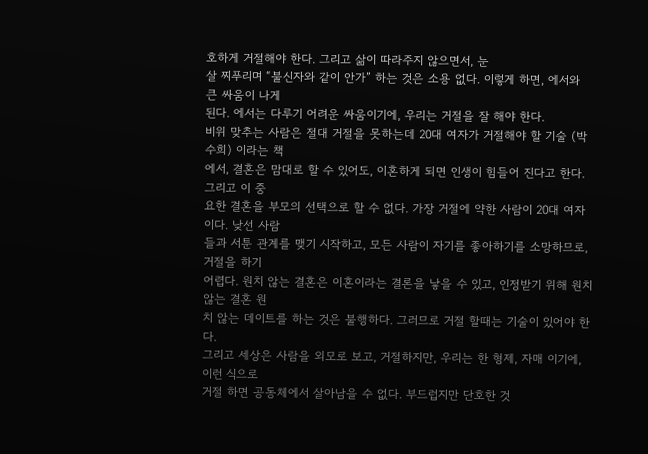호하게 거절해야 한다. 그리고 삶이 따라주지 않으면서, 눈
살 찌푸리며 “불신자와 같이 안가” 하는 것은 소용 없다. 이렇게 하면, 에서와 큰 싸움이 나게
된다. 에서는 다루기 어려운 싸움이기에, 우리는 거절을 잘 해야 한다.
비위 맞추는 사람은 절대 거절을 못하는데 20대 여자가 거절해야 할 기술 (박수희) 이라는 책
에서, 결혼은 맘대로 할 수 있어도, 이혼하게 되면 인생이 힘들어 진다고 한다. 그리고 이 중
요한 결혼을 부모의 선택으로 할 수 없다. 가장 거절에 약한 사람이 20대 여자이다. 낮선 사람
들과 서툰 관계를 맺기 시작하고, 모든 사람이 자기를 좋아하기를 소망하므로, 거절을 하기
어렵다. 원치 않는 결혼은 이혼이라는 결론을 낳을 수 있고, 인정받기 위해 원치 않는 결혼 원
치 않는 데이트를 하는 것은 불행하다. 그러므로 거절 할때는 기술이 있어야 한다.
그리고 세상은 사람을 외모로 보고, 거절하지만, 우리는 한 형제, 자매 이기에, 이런 식으로
거절 하면 공동체에서 살아남을 수 없다. 부드럽지만 단호한 것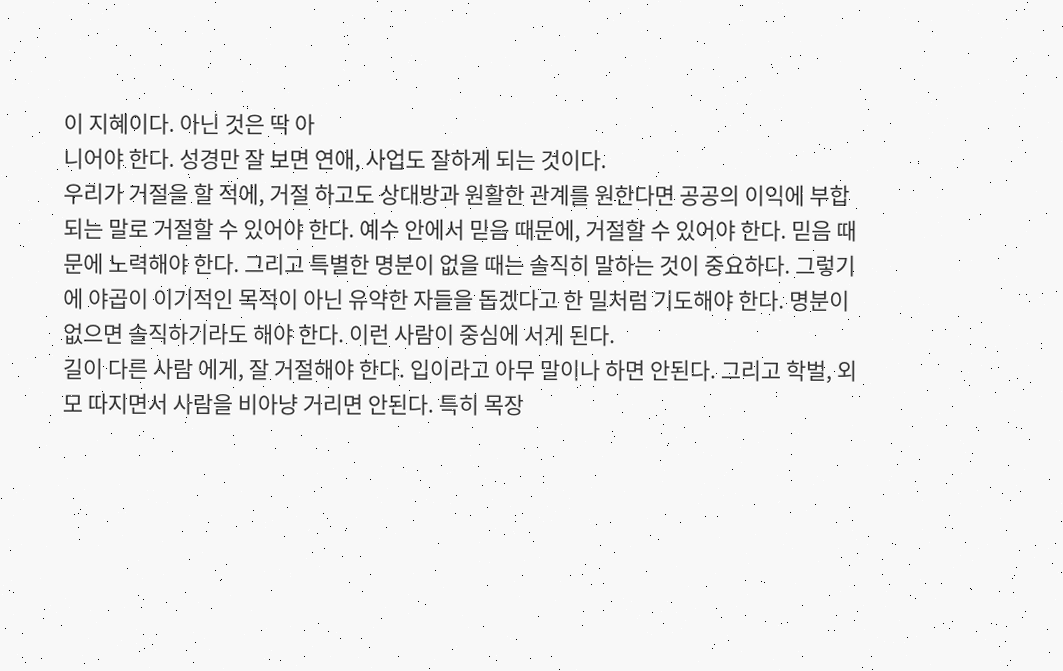이 지혜이다. 아닌 것은 딱 아
니어야 한다. 성경만 잘 보면 연애, 사업도 잘하게 되는 것이다.
우리가 거절을 할 적에, 거절 하고도 상대방과 원활한 관계를 원한다면 공공의 이익에 부합
되는 말로 거절할 수 있어야 한다. 예수 안에서 믿음 때문에, 거절할 수 있어야 한다. 믿음 때
문에 노력해야 한다. 그리고 특별한 명분이 없을 때는 솔직히 말하는 것이 중요하다. 그렇기
에 야곱이 이기적인 목적이 아닌 유약한 자들을 돕겠다고 한 밀처럼 기도해야 한다. 명분이
없으면 솔직하기라도 해야 한다. 이런 사람이 중심에 서게 된다.
길이 다른 사람 에게, 잘 거절해야 한다. 입이라고 아무 말이나 하면 안된다. 그리고 학벌, 외
모 따지면서 사람을 비아냥 거리면 안된다. 특히 목장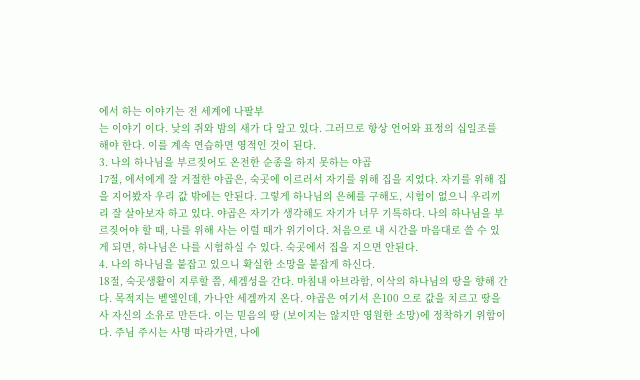에서 하는 이야기는 전 세계에 나팔부
는 이야기 이다. 낮의 쥐와 밤의 새가 다 알고 있다. 그러므로 항상 언어와 표정의 십일조를
해야 한다. 이를 계속 연습하면 영적인 것이 된다.
3. 나의 하나님을 부르짖어도 온전한 순종을 하지 못하는 야곱
17절, 에서에게 잘 거절한 야곱은, 숙곳에 이르러서 자기를 위해 집을 지었다. 자기를 위해 집
을 지어봤자 우리 값 밖에는 안된다. 그렇게 하나님의 은혜를 구해도, 시험이 없으니 우리끼
리 잘 살아보자 하고 있다. 야곱은 자기가 생각해도 자기가 너무 기특하다. 나의 하나님을 부
르짖어야 할 때, 나를 위해 사는 이럴 때가 위기이다. 처음으로 내 시간을 마음대로 쓸 수 있
게 되면, 하나님은 나를 시험하실 수 있다. 숙곳에서 집을 지으면 안된다.
4. 나의 하나님을 붙잡고 있으니 확실한 소망을 붙잡게 하신다.
18절, 숙곳생활이 지루할 쯤, 세겜성을 간다. 마침내 아브라함, 이삭의 하나님의 땅을 향해 간
다. 목적지는 벧엘인데, 가나안 세겜까지 온다. 야곱은 여기서 은100 으로 값을 치르고 땅을
사 자신의 소유로 만든다. 이는 믿음의 땅 (보이지는 않지만 영원한 소망)에 정착하기 위함이
다. 주님 주시는 사명 따라가면, 나에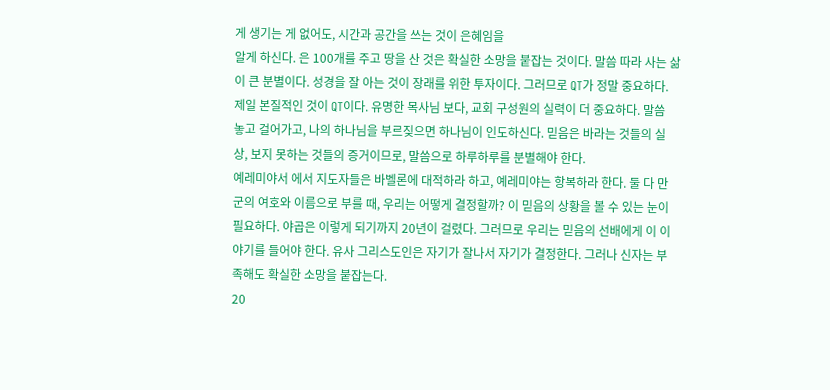게 생기는 게 없어도, 시간과 공간을 쓰는 것이 은혜임을
알게 하신다. 은 100개를 주고 땅을 산 것은 확실한 소망을 붙잡는 것이다. 말씀 따라 사는 삶
이 큰 분별이다. 성경을 잘 아는 것이 장래를 위한 투자이다. 그러므로 QT가 정말 중요하다.
제일 본질적인 것이 QT이다. 유명한 목사님 보다, 교회 구성원의 실력이 더 중요하다. 말씀
놓고 걸어가고, 나의 하나님을 부르짖으면 하나님이 인도하신다. 믿음은 바라는 것들의 실
상, 보지 못하는 것들의 증거이므로, 말씀으로 하루하루를 분별해야 한다.
예레미야서 에서 지도자들은 바벨론에 대적하라 하고, 예레미야는 항복하라 한다. 둘 다 만
군의 여호와 이름으로 부를 때, 우리는 어떻게 결정할까? 이 믿음의 상황을 볼 수 있는 눈이
필요하다. 야곱은 이렇게 되기까지 20년이 걸렸다. 그러므로 우리는 믿음의 선배에게 이 이
야기를 들어야 한다. 유사 그리스도인은 자기가 잘나서 자기가 결정한다. 그러나 신자는 부
족해도 확실한 소망을 붙잡는다.
20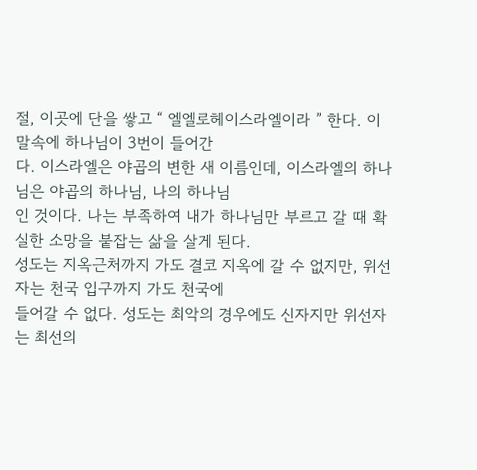절, 이곳에 단을 쌓고 “ 엘엘로헤이스라엘이라 ” 한다. 이 말속에 하나님이 3번이 들어간
다. 이스라엘은 야곱의 변한 새 이름인데, 이스라엘의 하나님은 야곱의 하나님, 나의 하나님
인 것이다. 나는 부족하여 내가 하나님만 부르고 갈 때 확실한 소망을 붙잡는 삶을 살게 된다.
성도는 지옥근처까지 가도 결코 지옥에 갈 수 없지만, 위선자는 천국 입구까지 가도 천국에
들어갈 수 없다. 성도는 최악의 경우에도 신자지만 위선자는 최선의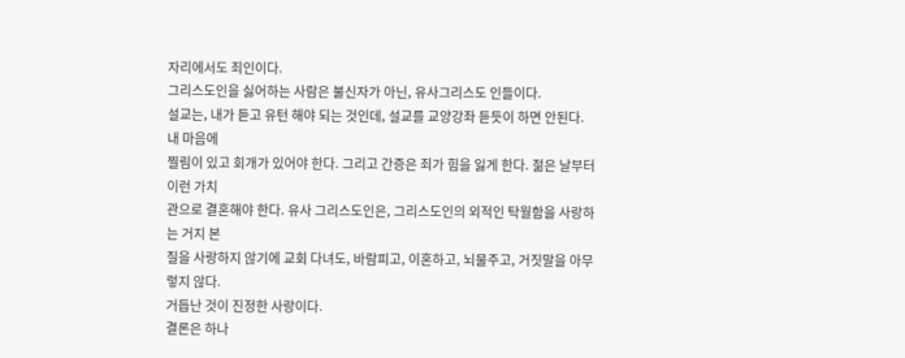자리에서도 죄인이다.
그리스도인을 싫어하는 사람은 불신자가 아닌, 유사그리스도 인들이다.
설교는, 내가 듣고 유턴 해야 되는 것인데, 설교를 교양강좌 듣듯이 하면 안된다. 내 마음에
찔림이 있고 회개가 있어야 한다. 그리고 간증은 죄가 힘을 잃게 한다. 젊은 날부터 이런 가치
관으로 결혼해야 한다. 유사 그리스도인은, 그리스도인의 외적인 탁월함을 사랑하는 거지 본
질을 사랑하지 않기에 교회 다녀도, 바람피고, 이혼하고, 뇌물주고, 거짓말을 아무렇지 않다.
거듭난 것이 진정한 사랑이다.
결론은 하나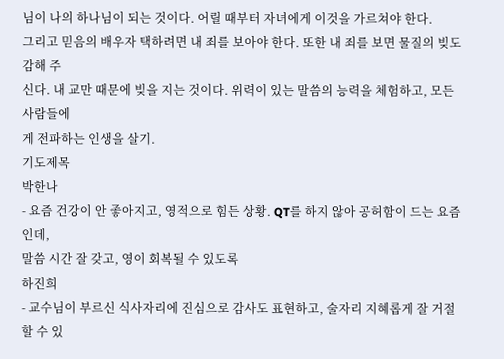님이 나의 하나님이 되는 것이다. 어릴 때부터 자녀에게 이것을 가르쳐야 한다.
그리고 믿음의 배우자 택하려면 내 죄를 보아야 한다. 또한 내 죄를 보면 물질의 빚도 감해 주
신다. 내 교만 때문에 빚을 지는 것이다. 위력이 있는 말씀의 능력을 체험하고, 모든 사람들에
게 전파하는 인생을 살기.
기도제목
박한나
- 요즘 건강이 안 좋아지고, 영적으로 힘든 상황. QT를 하지 않아 공허함이 드는 요즘인데,
말씀 시간 잘 갖고, 영이 회복될 수 있도록
하진희
- 교수님이 부르신 식사자리에 진심으로 감사도 표현하고, 술자리 지혜롭게 잘 거절 할 수 있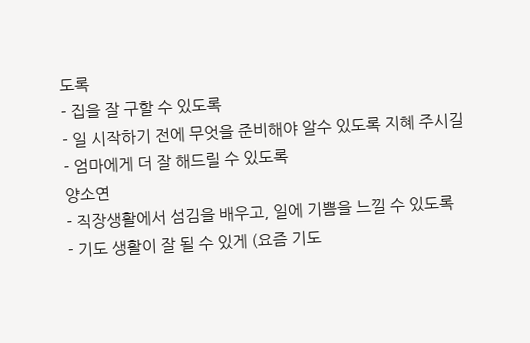도록
- 집을 잘 구할 수 있도록
- 일 시작하기 전에 무엇을 준비해야 알수 있도록 지혜 주시길
- 엄마에게 더 잘 해드릴 수 있도록
양소연
- 직장생활에서 섬김을 배우고, 일에 기쁨을 느낄 수 있도록
- 기도 생활이 잘 될 수 있게 (요즘 기도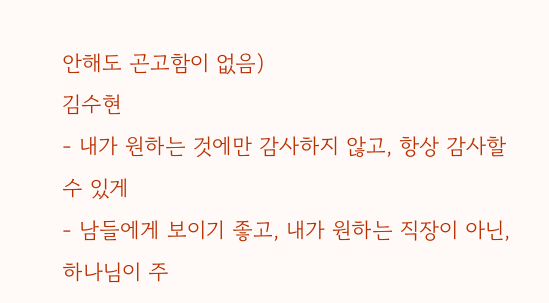안해도 곤고함이 없음)
김수현
- 내가 원하는 것에만 감사하지 않고, 항상 감사할 수 있게
- 남들에게 보이기 좋고, 내가 원하는 직장이 아닌, 하나님이 주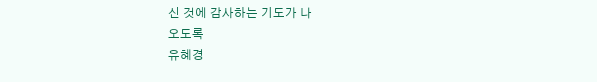신 것에 감사하는 기도가 나
오도록
유혜경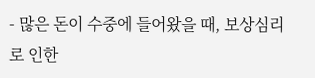- 많은 돈이 수중에 들어왔을 때, 보상심리로 인한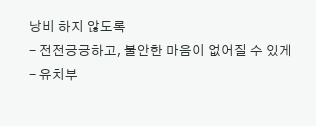낭비 하지 않도록
- 전전긍긍하고, 불안한 마음이 없어질 수 있게
- 유치부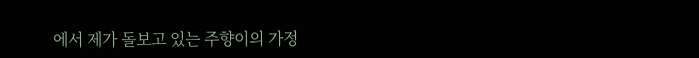에서 제가 돌보고 있는 주향이의 가정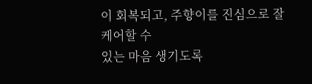이 회복되고, 주향이를 진심으로 잘 케어할 수
있는 마음 생기도록